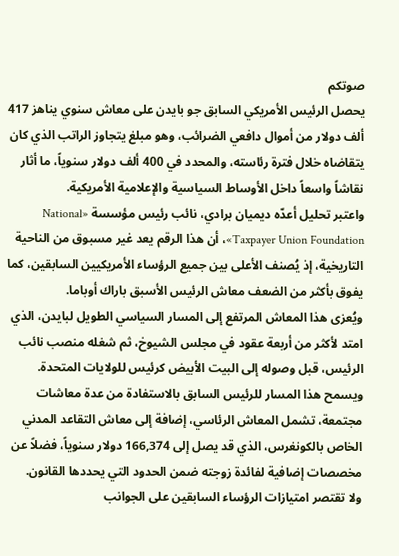صوتكم
يحصل الرئيس الأمريكي السابق جو بايدن على معاش سنوي يناهز 417 ألف دولار من أموال دافعي الضرائب، وهو مبلغ يتجاوز الراتب الذي كان يتقاضاه خلال فترة رئاسته، والمحدد في 400 ألف دولار سنوياً، ما أثار نقاشاً واسعاً داخل الأوساط السياسية والإعلامية الأمريكية.
واعتبر تحليل أعدّه ديميان برادي، نائب رئيس مؤسسة «National Taxpayer Union Foundation»، أن هذا الرقم يعد غير مسبوق من الناحية التاريخية، إذ يُصنف الأعلى بين جميع الرؤساء الأمريكيين السابقين، كما يفوق بأكثر من الضعف معاش الرئيس الأسبق باراك أوباما.
ويُعزى هذا المعاش المرتفع إلى المسار السياسي الطويل لبايدن، الذي امتد لأكثر من أربعة عقود في مجلس الشيوخ، ثم شغله منصب نائب الرئيس، قبل وصوله إلى البيت الأبيض كرئيس للولايات المتحدة.
ويسمح هذا المسار للرئيس السابق بالاستفادة من عدة معاشات مجتمعة، تشمل المعاش الرئاسي، إضافة إلى معاش التقاعد المدني الخاص بالكونغرس، الذي قد يصل إلى 166,374 دولار سنوياً، فضلاً عن مخصصات إضافية لفائدة زوجته ضمن الحدود التي يحددها القانون.
ولا تقتصر امتيازات الرؤساء السابقين على الجوانب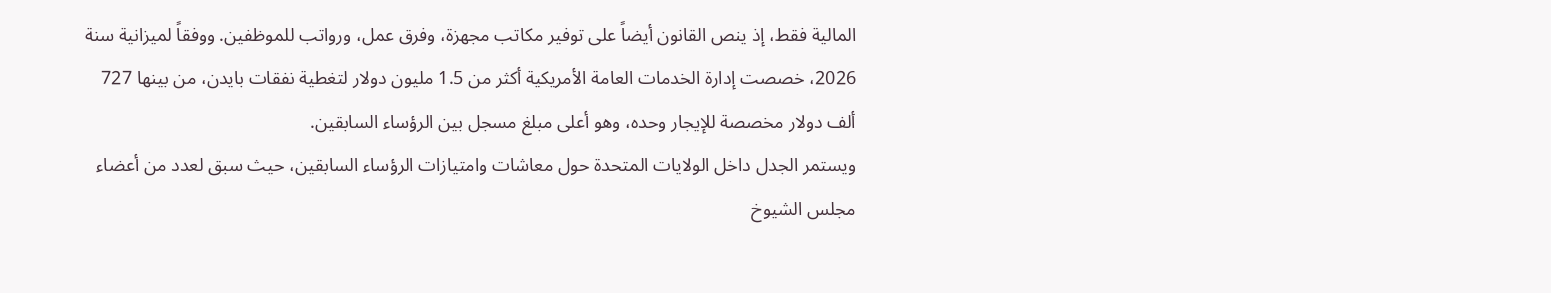المالية فقط، إذ ينص القانون أيضاً على توفير مكاتب مجهزة، وفرق عمل، ورواتب للموظفين. ووفقاً لميزانية سنة 2026، خصصت إدارة الخدمات العامة الأمريكية أكثر من 1.5 مليون دولار لتغطية نفقات بايدن، من بينها 727 ألف دولار مخصصة للإيجار وحده، وهو أعلى مبلغ مسجل بين الرؤساء السابقين.
ويستمر الجدل داخل الولايات المتحدة حول معاشات وامتيازات الرؤساء السابقين، حيث سبق لعدد من أعضاء مجلس الشيوخ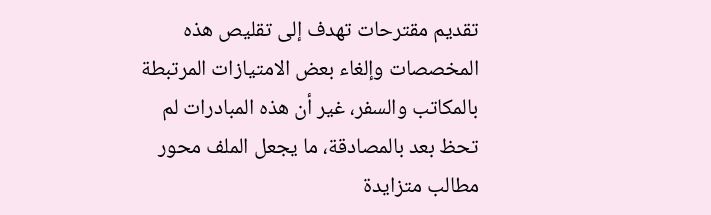تقديم مقترحات تهدف إلى تقليص هذه المخصصات وإلغاء بعض الامتيازات المرتبطة بالمكاتب والسفر، غير أن هذه المبادرات لم تحظ بعد بالمصادقة، ما يجعل الملف محور مطالب متزايدة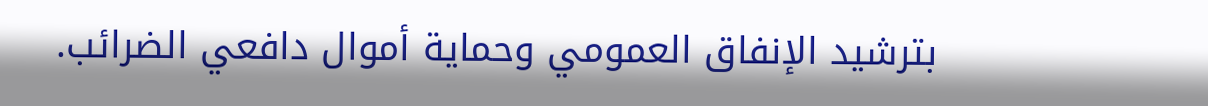بترشيد الإنفاق العمومي وحماية أموال دافعي الضرائب.